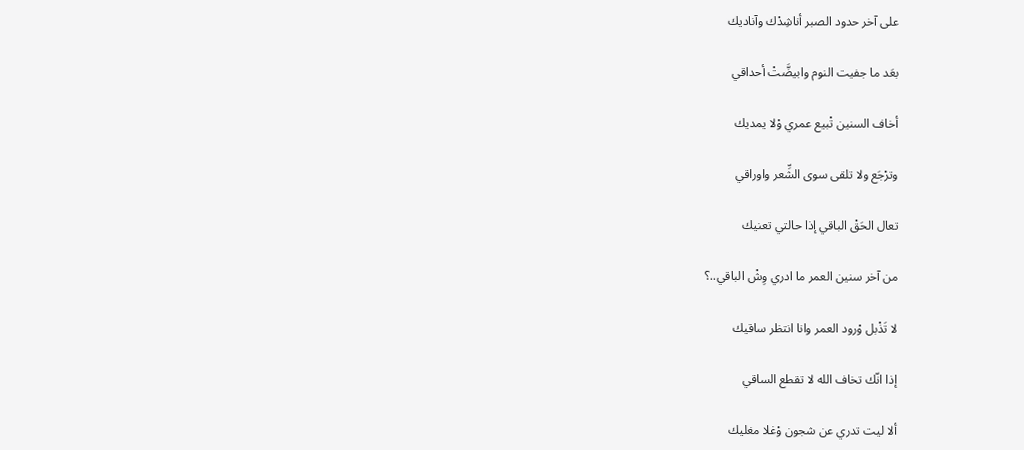على آخر حدود الصبر أناشِدْك وآناديك

بعَد ما جفيت النوم وابيضَّتْ أحداقي

أخاف السنين تْبيع عمري وْلا يمديك

وترْجَع ولا تلقى سوى الشِّعر واوراقي

تعال الحَقْ الباقي إذا حالتي تعنيك

من آخر سنين العمر ما ادري وِشْ الباقي..؟

لا تَذْبل وْرود العمر وانا انتظر ساقيك

إذا انّك تخاف الله لا تقطع الساقي

ألا ليت تدري عن شجون وْغلا مغليك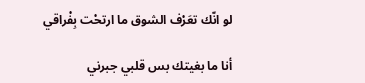لو انّك تعَرْف الشوق ما ارتحْت بِفْراقي

أنا ما بغيتك بس قلبي جبرني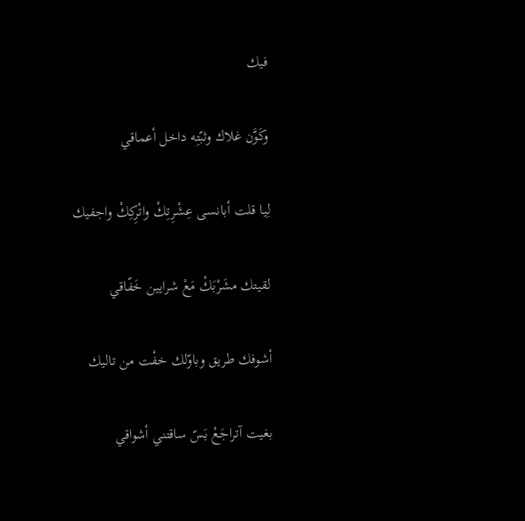فيك

وكَوَّن غلاك وثبّتِه داخل أعماقي

لِيا قلت أبانسى عِشْرِتِكْ واتْرِكِكْ واجفيك

لقيتك مشَرْبَكْ مَعْ شرايين خَفّاقي

أشوفك طريق وباوّلك خفْت من تاليك

بغيت آتراجَعْ بَسّ ساقتني أشواقي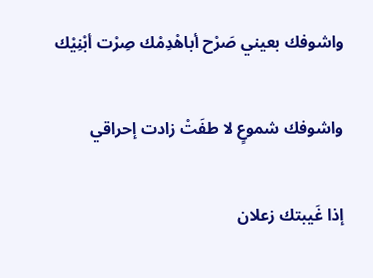واشوفك بعيني صَرْح أباهْدِمْك صِرْت أبْنِيْك

واشوفك شموعٍ لا طفَتْ زادت إحراقي

إذا غَيبتك زعلان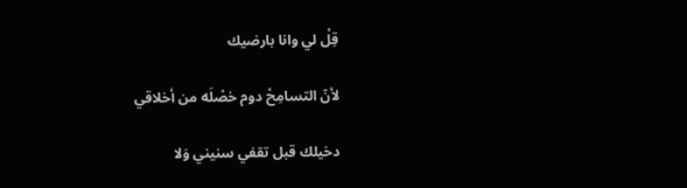قِلْ لي وانا بارضيك

لأنّ التسامِحْ دوم خصْلَه من أخلاقي

دخيلك قبل تقفي سنيني وَلا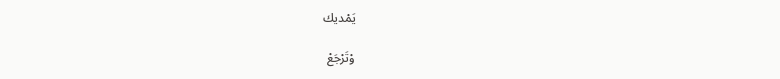يَمْديك

وْتَرْجَعْ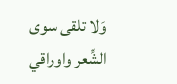وَلا تلقى سوى الشِّعر واوراقي